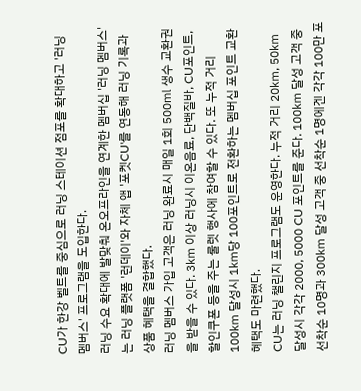CU가 한강 벨트를 중심으로 러닝 스테이션 점포를 확대하고 '러닝 멤버스' 프로그램을 도입한다.
러닝 수요 확대에 발맞춰 온오프라인을 연계한 멤버십 '러닝 멤버스'는 러닝 플랫폼 '런데이'와 자체 앱 '포켓CU'를 연동해 러닝 기록과 상품 혜택을 결합했다.
러닝 멤버스 가입 고객은 러닝 완료시 매일 1회 500㎖ 생수 교환권을 받을 수 있다. 3㎞ 이상 러닝시 이온음료, 단백질바, CU포인트, 할인쿠폰 등을 주는 룰렛 행사에 참여할 수 있다. 또 누적 거리 100㎞ 달성시 1㎞당 100포인트로 전환하는 멤버십 포인트 교환 혜택도 마련했다.
CU는 러닝 챌린지 프로그램도 운영한다. 누적 거리 20㎞, 50㎞ 달성시 각각 2000, 5000 CU 포인트를 준다. 100㎞ 달성 고객 중 선착순 10명과 300㎞ 달성 고객 중 선착순 1명에겐 각각 100만 포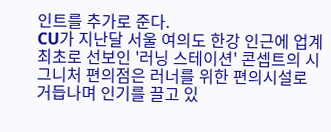인트를 추가로 준다.
CU가 지난달 서울 여의도 한강 인근에 업계 최초로 선보인 '러닝 스테이션' 콘셉트의 시그니처 편의점은 러너를 위한 편의시설로 거듭나며 인기를 끌고 있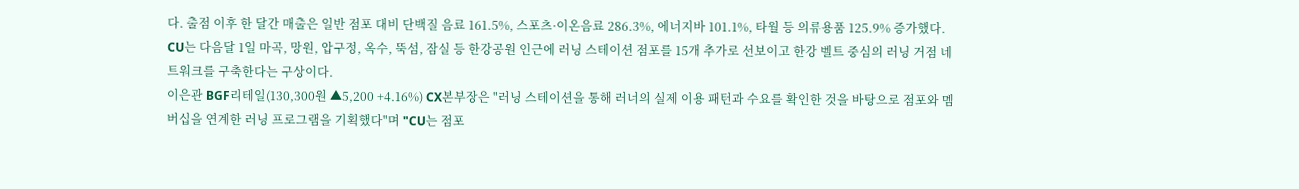다. 출점 이후 한 달간 매출은 일반 점포 대비 단백질 음료 161.5%, 스포츠·이온음료 286.3%, 에너지바 101.1%, 타월 등 의류용품 125.9% 증가했다.
CU는 다음달 1일 마곡, 망원, 압구정, 옥수, 뚝섬, 잠실 등 한강공원 인근에 러닝 스테이션 점포를 15개 추가로 선보이고 한강 벨트 중심의 러닝 거점 네트워크를 구축한다는 구상이다.
이은관 BGF리테일(130,300원 ▲5,200 +4.16%) CX본부장은 "러닝 스테이션을 통해 러너의 실제 이용 패턴과 수요를 확인한 것을 바탕으로 점포와 멤버십을 연계한 러닝 프로그램을 기획했다"며 "CU는 점포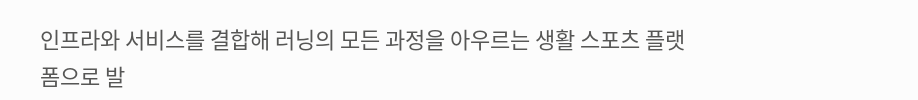인프라와 서비스를 결합해 러닝의 모든 과정을 아우르는 생활 스포츠 플랫폼으로 발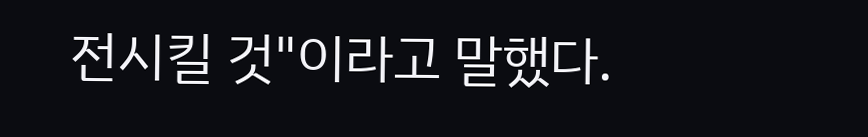전시킬 것"이라고 말했다.